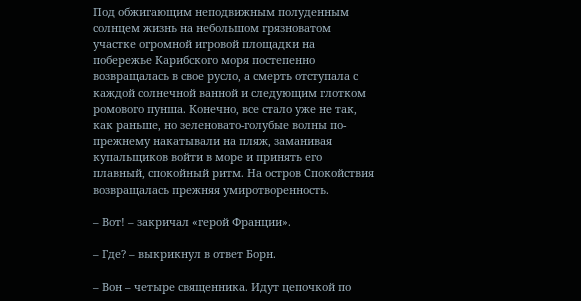Под обжигающим неподвижным полуденным солнцем жизнь на небольшом грязноватом участке огромной игровой площадки на побережье Карибского моря постепенно возвращалась в свое русло, а смерть отступала с каждой солнечной ванной и следующим глотком ромового пунша. Конечно, все стало уже не так, как раньше, но зеленовато-голубые волны по-прежнему накатывали на пляж, заманивая купальщиков войти в море и принять его плавный, спокойный ритм. На остров Спокойствия возвращалась прежняя умиротворенность.

– Вот! – закричал «герой Франции».

– Где? – выкрикнул в ответ Борн.

– Вон – четыре священника. Идут цепочкой по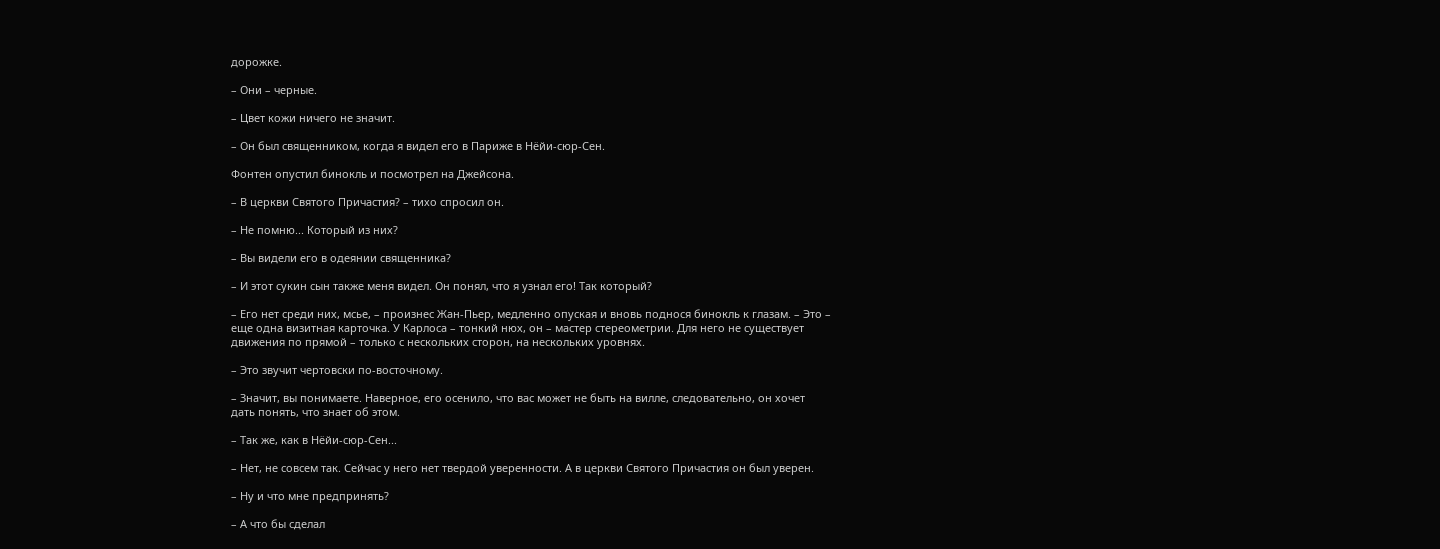дорожке.

– Они – черные.

– Цвет кожи ничего не значит.

– Он был священником, когда я видел его в Париже в Нёйи-сюр-Сен.

Фонтен опустил бинокль и посмотрел на Джейсона.

– В церкви Святого Причастия? – тихо спросил он.

– Не помню... Который из них?

– Вы видели его в одеянии священника?

– И этот сукин сын также меня видел. Он понял, что я узнал его! Так который?

– Его нет среди них, мсье, – произнес Жан-Пьер, медленно опуская и вновь поднося бинокль к глазам. – Это – еще одна визитная карточка. У Карлоса – тонкий нюх, он – мастер стереометрии. Для него не существует движения по прямой – только с нескольких сторон, на нескольких уровнях.

– Это звучит чертовски по-восточному.

– Значит, вы понимаете. Наверное, его осенило, что вас может не быть на вилле, следовательно, он хочет дать понять, что знает об этом.

– Так же, как в Нёйи-сюр-Сен...

– Нет, не совсем так. Сейчас у него нет твердой уверенности. А в церкви Святого Причастия он был уверен.

– Ну и что мне предпринять?

– А что бы сделал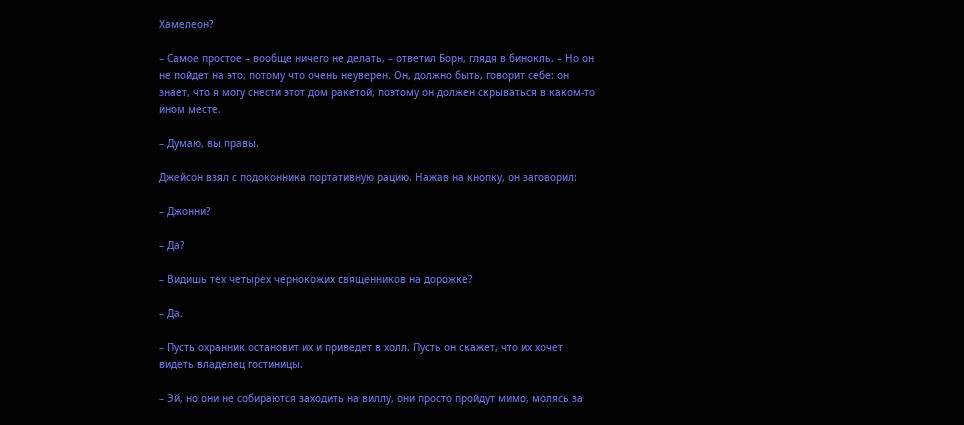Хамелеон?

– Самое простое – вообще ничего не делать, – ответил Борн, глядя в бинокль. – Но он не пойдет на это, потому что очень неуверен. Он, должно быть, говорит себе: он знает, что я могу снести этот дом ракетой, поэтому он должен скрываться в каком-то ином месте.

– Думаю, вы правы.

Джейсон взял с подоконника портативную рацию. Нажав на кнопку, он заговорил:

– Джонни?

– Да?

– Видишь тех четырех чернокожих священников на дорожке?

– Да.

– Пусть охранник остановит их и приведет в холл. Пусть он скажет, что их хочет видеть владелец гостиницы.

– Эй, но они не собираются заходить на виллу, они просто пройдут мимо, молясь за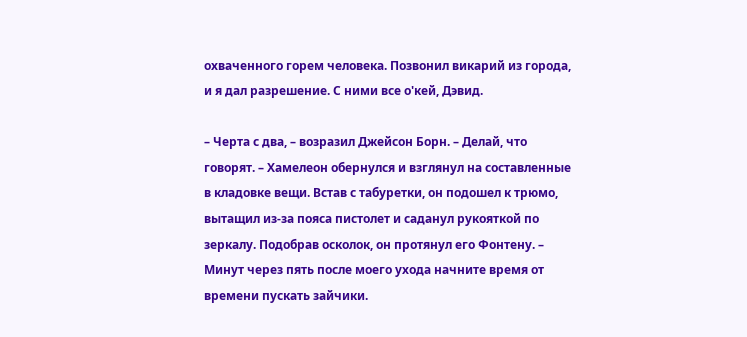охваченного горем человека. Позвонил викарий из города, и я дал разрешение. С ними все о'кей, Дэвид.

– Черта с два, – возразил Джейсон Борн. – Делай, что говорят. – Хамелеон обернулся и взглянул на составленные в кладовке вещи. Встав с табуретки, он подошел к трюмо, вытащил из-за пояса пистолет и саданул рукояткой по зеркалу. Подобрав осколок, он протянул его Фонтену. – Минут через пять после моего ухода начните время от времени пускать зайчики.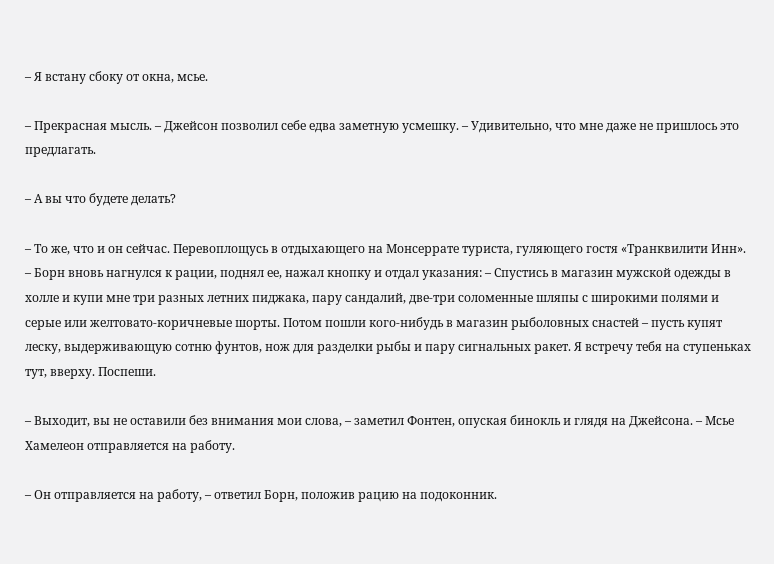– Я встану сбоку от окна, мсье.

– Прекрасная мысль. – Джейсон позволил себе едва заметную усмешку. – Удивительно, что мне даже не пришлось это предлагать.

– А вы что будете делать?

– То же, что и он сейчас. Перевоплощусь в отдыхающего на Монсеррате туриста, гуляющего гостя «Транквилити Инн». – Борн вновь нагнулся к рации, поднял ее, нажал кнопку и отдал указания: – Спустись в магазин мужской одежды в холле и купи мне три разных летних пиджака, пару сандалий, две-три соломенные шляпы с широкими полями и серые или желтовато-коричневые шорты. Потом пошли кого-нибудь в магазин рыболовных снастей – пусть купят леску, выдерживающую сотню фунтов, нож для разделки рыбы и пару сигнальных ракет. Я встречу тебя на ступеньках тут, вверху. Поспеши.

– Выходит, вы не оставили без внимания мои слова, – заметил Фонтен, опуская бинокль и глядя на Джейсона. – Мсье Хамелеон отправляется на работу.

– Он отправляется на работу, – ответил Борн, положив рацию на подоконник.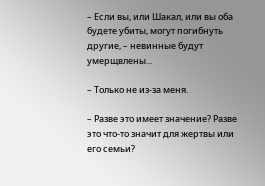– Если вы, или Шакал, или вы оба будете убиты, могут погибнуть другие, – невинные будут умерщвлены...

– Только не из-за меня.

– Разве это имеет значение? Разве это что-то значит для жертвы или его семьи?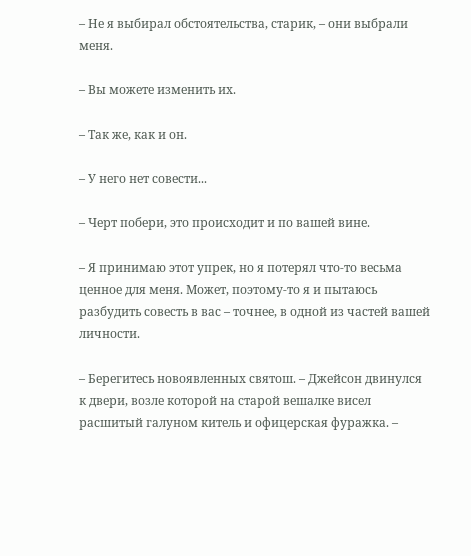– Не я выбирал обстоятельства, старик, – они выбрали меня.

– Вы можете изменить их.

– Так же, как и он.

– У него нет совести...

– Черт побери, это происходит и по вашей вине.

– Я принимаю этот упрек, но я потерял что-то весьма ценное для меня. Может, поэтому-то я и пытаюсь разбудить совесть в вас – точнее, в одной из частей вашей личности.

– Берегитесь новоявленных святош. – Джейсон двинулся к двери, возле которой на старой вешалке висел расшитый галуном китель и офицерская фуражка. –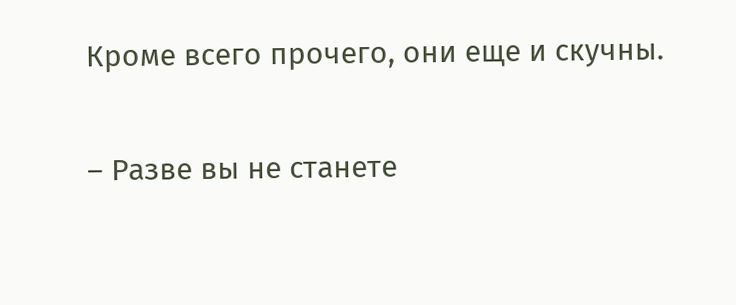Кроме всего прочего, они еще и скучны.

– Разве вы не станете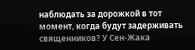наблюдать за дорожкой в тот момент, когда будут задерживать священников? У Сен-Жака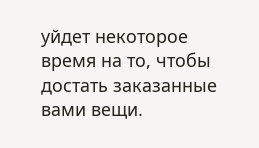уйдет некоторое время на то, чтобы достать заказанные вами вещи.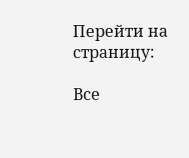Перейти на страницу:

Все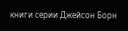книги серии Джейсон Борн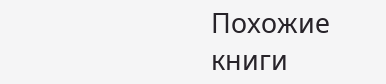Похожие книги